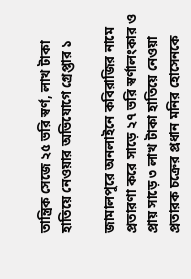তান্ত্রিক সেজে ২৫ ভরি স্বর্ণ, লাখ টাকা হাতিয়ে নেওয়ার অভিযোগে গ্রেপ্তার ১

জামালপুরে অনলাইনে কবিরাজির নামে প্রতারণা করে সাড়ে ২৭ ভরি স্বর্ণালংকার ও প্রায় সাড়ে ৩ লাখ টাকা হাতিয়ে নেওয়া প্রতারক চক্রের প্রধান মনির হোসেনকে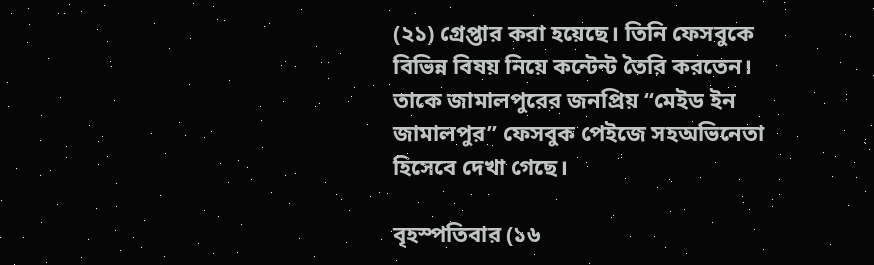(২১) গ্রেপ্তার করা হয়েছে। তিনি ফেসবুকে বিভিন্ন বিষয় নিয়ে কন্টেন্ট তৈরি করতেন। তাকে জামালপুরের জনপ্রিয় “মেইড ইন জামালপুর” ফেসবুক পেইজে সহঅভিনেতা হিসেবে দেখা গেছে।

বৃহস্পতিবার (১৬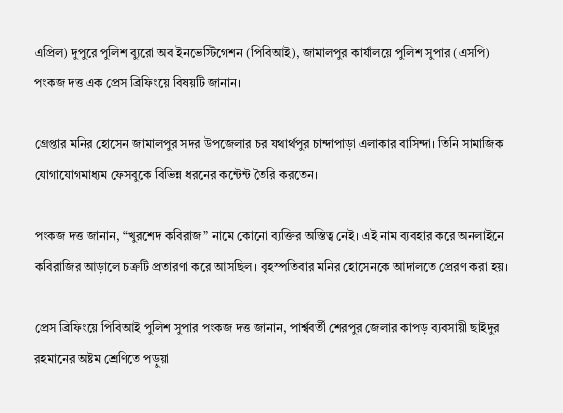এপ্রিল) দুপুরে পুলিশ ব্যুরো অব ইনভেস্টিগেশন (পিবিআই), জামালপুর কার্যালয়ে পুলিশ সুপার (এসপি) পংকজ দত্ত এক প্রেস ব্রিফিংয়ে বিষয়টি জানান।

গ্রেপ্তার মনির হোসেন জামালপুর সদর উপজেলার চর যথার্থপুর চান্দাপাড়া এলাকার বাসিন্দা। তিনি সামাজিক যোগাযোগমাধ্যম ফেসবুকে বিভিন্ন ধরনের কন্টেন্ট তৈরি করতেন।

পংকজ দত্ত জানান, “খুরশেদ কবিরাজ” নামে কোনো ব্যক্তির অস্তিত্ব নেই। এই নাম ব্যবহার করে অনলাইনে কবিরাজির আড়ালে চক্রটি প্রতারণা করে আসছিল। বৃহস্পতিবার মনির হোসেনকে আদালতে প্রেরণ করা হয়।

প্রেস ব্রিফিংয়ে পিবিআই পুলিশ সুপার পংকজ দত্ত জানান, পার্শ্ববর্তী শেরপুর জেলার কাপড় ব্যবসায়ী ছাইদুর রহমানের অষ্টম শ্রেণিতে পড়ুয়া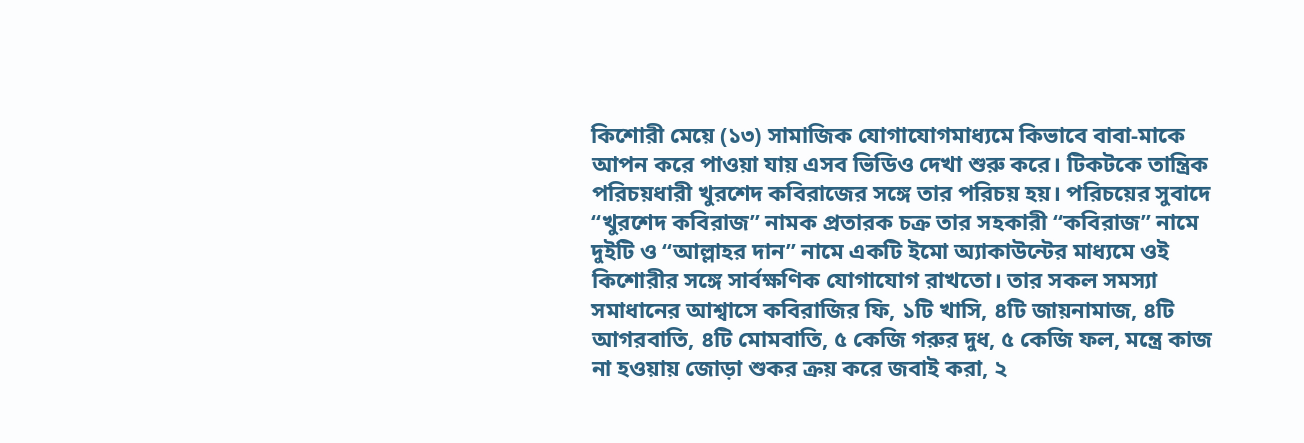কিশোরী মেয়ে (১৩) সামাজিক যোগাযোগমাধ্যমে কিভাবে বাবা-মাকে আপন করে পাওয়া যায় এসব ভিডিও দেখা শুরু করে। টিকটকে তান্ত্রিক পরিচয়ধারী খুরশেদ কবিরাজের সঙ্গে তার পরিচয় হয়। পরিচয়ের সুবাদে “খুরশেদ কবিরাজ” নামক প্রতারক চক্র তার সহকারী “কবিরাজ” নামে দুইটি ও “আল্লাহর দান” নামে একটি ইমো অ্যাকাউন্টের মাধ্যমে ওই কিশোরীর সঙ্গে সার্বক্ষণিক যোগাযোগ রাখতো। তার সকল সমস্যা সমাধানের আশ্বাসে কবিরাজির ফি, ১টি খাসি, ৪টি জায়নামাজ, ৪টি আগরবাতি, ৪টি মোমবাতি, ৫ কেজি গরুর দুধ, ৫ কেজি ফল, মন্ত্রে কাজ না হওয়ায় জোড়া শুকর ক্রয় করে জবাই করা, ২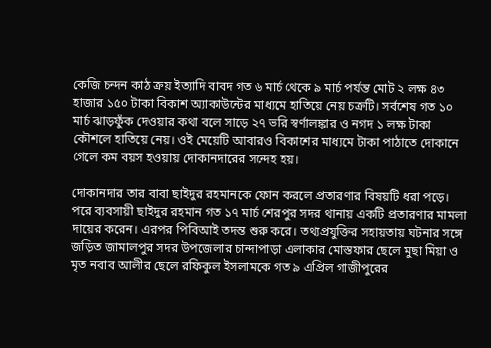কেজি চন্দন কাঠ ক্রয় ইত্যাদি বাবদ গত ৬ মার্চ থেকে ৯ মার্চ পর্যন্ত মোট ২ লক্ষ ৪৩ হাজার ১৫০ টাকা বিকাশ অ্যাকাউন্টের মাধ্যমে হাতিয়ে নেয় চক্রটি। সর্বশেষ গত ১০ মার্চ ঝাড়ফুঁক দেওয়ার কথা বলে সাড়ে ২৭ ভরি স্বর্ণালঙ্কার ও নগদ ১ লক্ষ টাকা কৌশলে হাতিয়ে নেয়। ওই মেয়েটি আবারও বিকাশের মাধ্যমে টাকা পাঠাতে দোকানে গেলে কম বয়স হওয়ায় দোকানদারের সন্দেহ হয়।

দোকানদার তার বাবা ছাইদুর রহমানকে ফোন করলে প্রতারণার বিষয়টি ধরা পড়ে। পরে ব্যবসায়ী ছাইদুর রহমান গত ১৭ মার্চ শেরপুর সদর থানায় একটি প্রতারণার মামলা দায়ের করেন। এরপর পিবিআই তদন্ত শুরু করে। তথ্যপ্রযুক্তির সহায়তায় ঘটনার সঙ্গে জড়িত জামালপুর সদর উপজেলার চান্দাপাড়া এলাকার মোস্তফার ছেলে মুছা মিয়া ও মৃত নবাব আলীর ছেলে রফিকুল ইসলামকে গত ৯ এপ্রিল গাজীপুরের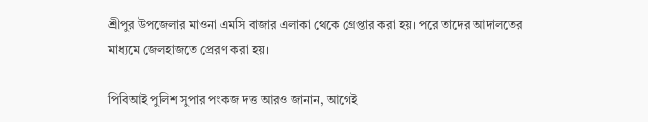শ্রীপুর উপজেলার মাওনা এমসি বাজার এলাকা থেকে গ্রেপ্তার করা হয়। পরে তাদের আদালতের মাধ্যমে জেলহাজতে প্রেরণ করা হয়।

পিবিআই পুলিশ সুপার পংকজ দত্ত আরও জানান, আগেই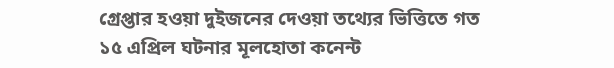গ্রেপ্তার হওয়া দুইজনের দেওয়া তথ্যের ভিত্তিতে গত ১৫ এপ্রিল ঘটনার মূলহোতা কনেন্ট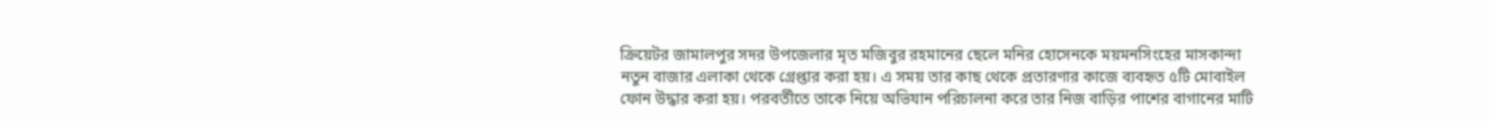ক্রিয়েটর জামালপুর সদর উপজেলার মৃত মজিবুর রহমানের ছেলে মনির হোসেনকে ময়মনসিংহের মাসকান্দা নতুন বাজার এলাকা থেকে গ্রেপ্তার করা হয়। এ সময় তার কাছ থেকে প্রতারণার কাজে ব্যবহৃত ৫টি মোবাইল ফোন উদ্ধার করা হয়। পরবর্তীতে তাকে নিয়ে অভিযান পরিচালনা করে তার নিজ বাড়ির পাশের বাগানের মাটি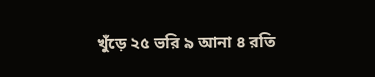খুঁড়ে ২৫ ভরি ৯ আনা ৪ রতি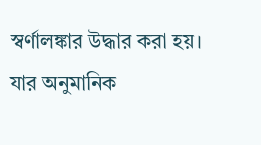স্বর্ণালঙ্কার উদ্ধার করা হয়। যার অনুমানিক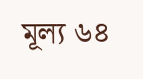মূল্য ৬৪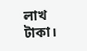লাখ টাকা।